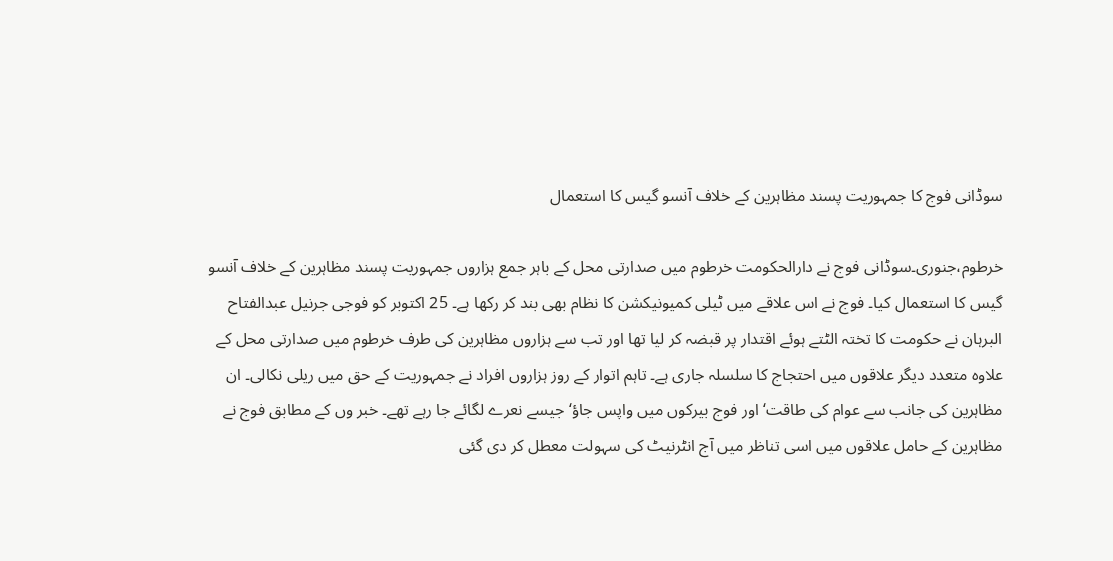سوڈانی فوج کا جمہوریت پسند مظاہرین کے خلاف آنسو گیس کا استعمال

خرطوم،جنوری۔سوڈانی فوج نے دارالحکومت خرطوم میں صدارتی محل کے باہر جمع ہزاروں جمہوریت پسند مظاہرین کے خلاف آنسو گیس کا استعمال کیا۔ فوج نے اس علاقے میں ٹیلی کمیونیکشن کا نظام بھی بند کر رکھا ہے۔ 25 اکتوبر کو فوجی جرنیل عبدالفتاح البرہان نے حکومت کا تختہ الٹتے ہوئے اقتدار پر قبضہ کر لیا تھا اور تب سے ہزاروں مظاہرین کی طرف خرطوم میں صدارتی محل کے علاوہ متعدد دیگر علاقوں میں احتجاج کا سلسلہ جاری ہے۔ تاہم اتوار کے روز ہزاروں افراد نے جمہوریت کے حق میں ریلی نکالی۔ ان مظاہرین کی جانب سے عوام کی طاقت‘ اور فوج بیرکوں میں واپس جاؤ‘ جیسے نعرے لگائے جا رہے تھے۔ خبر وں کے مطابق فوج نے مظاہرین کے حامل علاقوں میں اسی تناظر میں آج انٹرنیٹ کی سہولت معطل کر دی گئی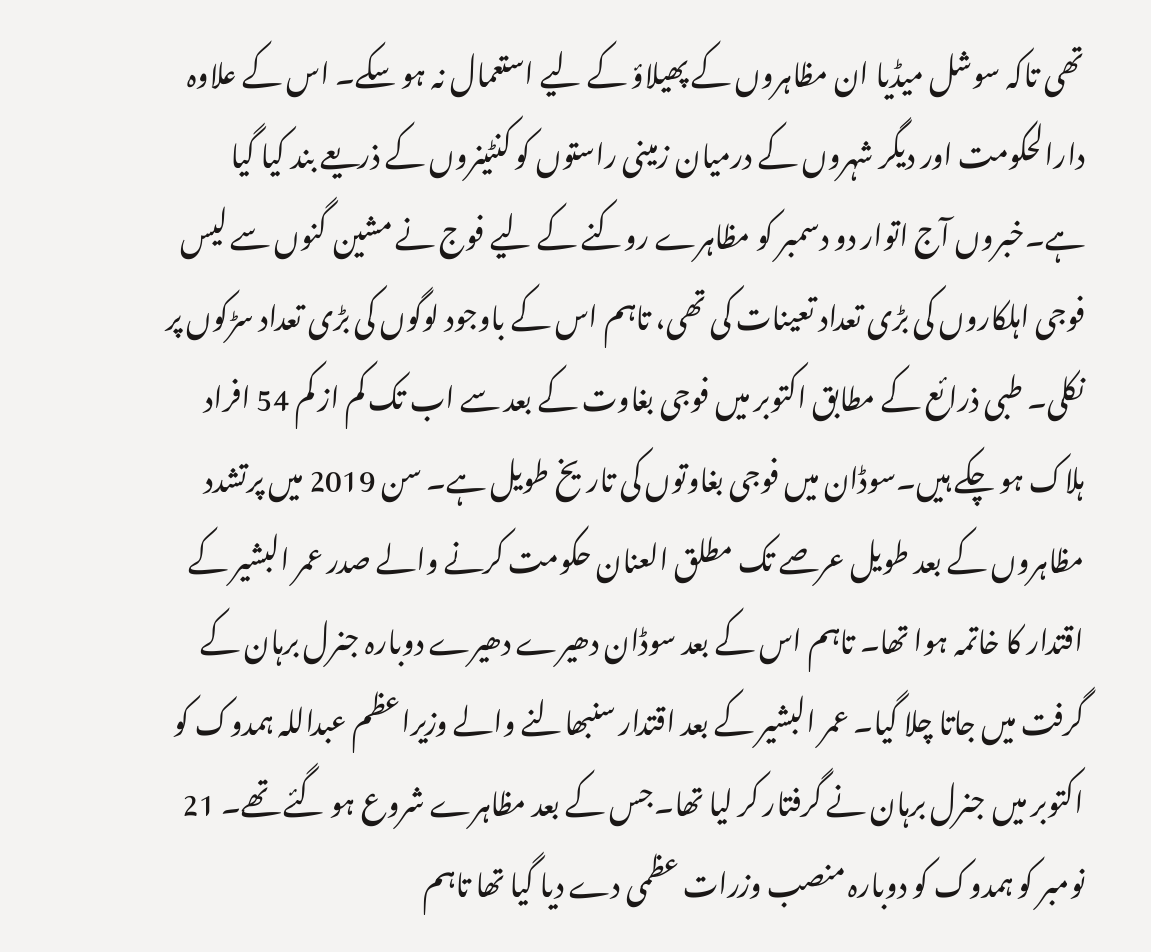تھی تاکہ سوشل میڈیا ان مظاہروں کے پھیلاؤ کے لیے استعمال نہ ہو سکے۔ اس کے علاوہ دارالحکومت اور دیگر شہروں کے درمیان زمینی راستوں کو کنٹینروں کے ذریعے بند کیا گیا ہے۔خبروں آج اتوار دو دسمبر کو مظاہرے روکنے کے لیے فوج نے مشین گنوں سے لیس فوجی اہلکاروں کی بڑی تعداد تعینات کی تھی، تاہم اس کے باوجود لوگوں کی بڑی تعداد سڑکوں پر نکلی۔ طبی ذرائع کے مطابق اکتوبر میں فوجی بغاوت کے بعد سے اب تک کم از کم 54 افراد ہلاک ہو چکے ہیں۔سوڈان میں فوجی بغاوتوں کی تاریخ طویل ہے۔ سن 2019 میں پرتشدد مظاہروں کے بعد طویل عرصے تک مطلق العنان حکومت کرنے والے صدر عمر البشیر کے اقتدار کا خاتمہ ہوا تھا۔ تاہم اس کے بعد سوڈان دھیرے دھیرے دوبارہ جنرل برہان کے گرفت میں جاتا چلا گیا۔ عمر البشیر کے بعد اقتدار سنبھالنے والے وزیراعظم عبداللہ ہمدوک کو اکتوبر میں جنرل برہان نے گرفتار کر لیا تھا۔جس کے بعد مظاہرے شروع ہو گئے تھے۔ 21 نومبر کو ہمدوک کو دوبارہ منصب وزرات عظمی دے دیا گیا تھا تاہم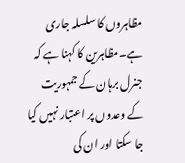مظاہروں کا سلسلہ جاری ہے۔مظاہرین کا کہنا ہے کہ جنرل برہان کے جمہوریت کے وعدوں پر اعتبار نہیں کیا جا سکتا اور ان کی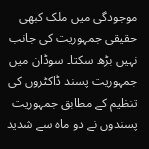موجودگی میں ملک کبھی حقیقی جمہوریت کی جانب نہیں بڑھ سکتا۔ سوڈان میں جمہوریت پسند ڈاکٹروں کی تنظیم کے مطابق جمہوریت پسندوں نے دو ماہ سے شدید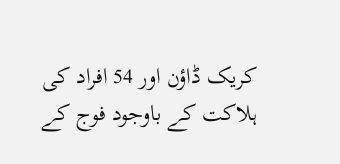کریک ڈاؤن اور 54 افراد کی ہلاکت کے باوجود فوج کے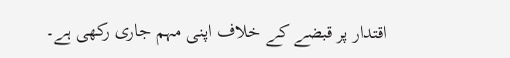اقتدار پر قبضے کے خلاف اپنی مہم جاری رکھی ہے۔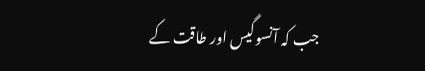جب کہ آنسوگیس اور طاقت کے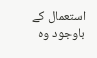استعمال کے باوجود وہ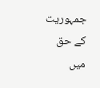جمہوریت کے حق میں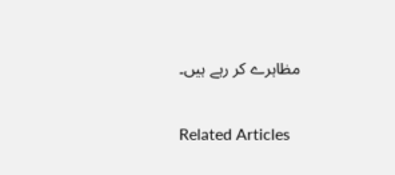مظاہرے کر رہے ہیں۔

Related Articles